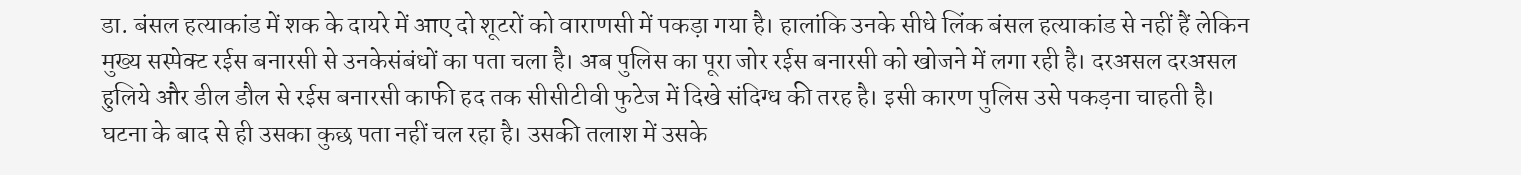डा. बंसल हत्याकांड में शक के दायरे में आए दो शूटरों को वाराणसी में पकड़ा गया है। हालांकि उनके सीधे लिंक बंसल हत्याकांड से नहीं हैं लेकिन मुख्य सस्पेक्ट रईस बनारसी से उनकेसंबंधों का पता चला है। अब पुलिस का पूरा जोर रईस बनारसी को खोजने में लगा रही है। दरअसल दरअसल हुलिये और डील डौल से रईस बनारसी काफी हद तक सीसीटीवी फुटेज में दिखे संदिग्ध की तरह है। इसी कारण पुलिस उसे पकड़ना चाहती है। घटना के बाद से ही उसका कुछ पता नहीं चल रहा है। उसकी तलाश में उसके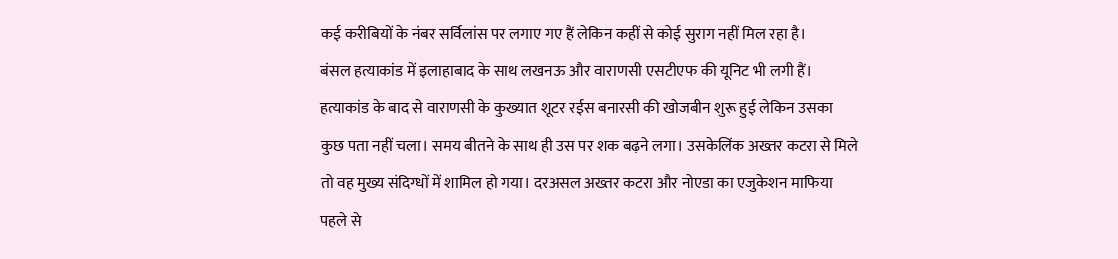कई करीबियों के नंबर सर्विलांस पर लगाए गए हैं लेकिन कहीं से कोई सुराग नहीं मिल रहा है।
बंसल हत्याकांड में इलाहाबाद के साथ लखनऊ और वाराणसी एसटीएफ की यूनिट भी लगी हैं। हत्याकांड के बाद से वाराणसी के कुख्यात शूटर रईस बनारसी की खोजबीन शुरू हुई लेकिन उसका कुछ पता नहीं चला। समय बीतने के साथ ही उस पर शक बढ़ने लगा। उसकेलिंक अख्तर कटरा से मिले तो वह मुख्य संदिग्धों में शामिल हो गया। दरअसल अख्तर कटरा और नोएडा का एजुकेशन माफिया पहले से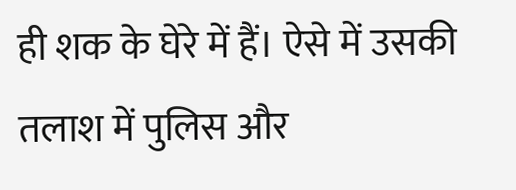ही शक के घेरे में हैं। ऐसे में उसकी तलाश में पुलिस और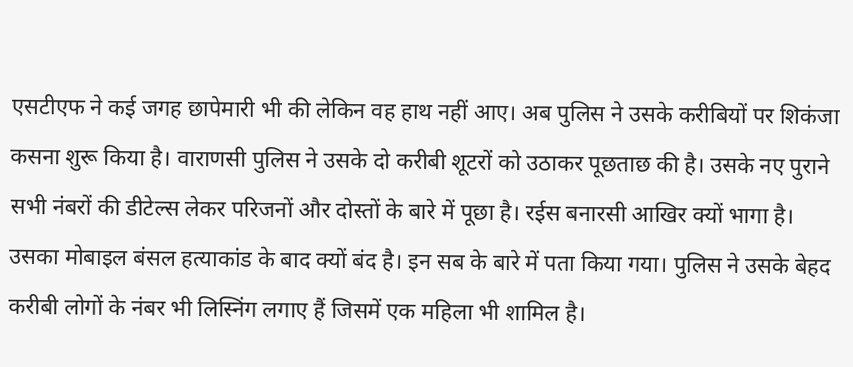एसटीएफ ने कई जगह छापेमारी भी की लेकिन वह हाथ नहीं आए। अब पुलिस ने उसके करीबियों पर शिकंजा कसना शुरू किया है। वाराणसी पुलिस ने उसके दो करीबी शूटरों को उठाकर पूछताछ की है। उसके नए पुराने सभी नंबरों की डीटेल्स लेकर परिजनों और दोस्तों के बारे में पूछा है। रईस बनारसी आखिर क्यों भागा है। उसका मोबाइल बंसल हत्याकांड के बाद क्यों बंद है। इन सब के बारे में पता किया गया। पुलिस ने उसके बेहद करीबी लोगों के नंबर भी लिस्निंग लगाए हैं जिसमें एक महिला भी शामिल है।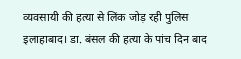व्यवसायी की हत्या से लिंक जोड़ रही पुलिस
इलाहाबाद। डा. बंसल की हत्या के पांच दिन बाद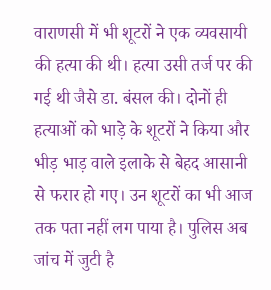वाराणसी में भी शूटरों ने एक व्यवसायी की हत्या की थी। हत्या उसी तर्ज पर की गई थी जैसे डा. बंसल की। दोनों ही हत्याओं को भाड़े के शूटरों ने किया और भीड़ भाड़ वाले इलाके से बेहद आसानी से फरार हो गए। उन शूटरों का भी आज तक पता नहीं लग पाया है। पुलिस अब जांच में जुटी है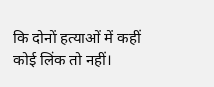कि दोनों हत्याओं में कहीं कोई लिंक तो नहीं।